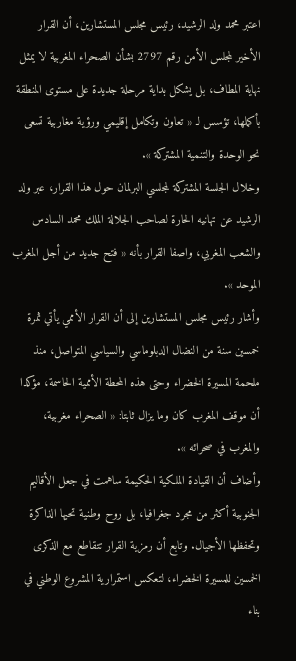اعتبر محمد ولد الرشيد، رئيس مجلس المستشارين، أن القرار الأخير لمجلس الأمن رقم 2797 بشأن الصحراء المغربية لا يمثل نهاية المطاف، بل يشكل بداية مرحلة جديدة على مستوى المنطقة بأكملها، تؤسس لـ « تعاون وتكامل إقليمي ورؤية مغاربية تسعى نحو الوحدة والتنمية المشتركة ».
وخلال الجلسة المشتركة لمجلسي البرلمان حول هذا القرار، عبر ولد الرشيد عن تهانيه الحارة لصاحب الجلالة الملك محمد السادس والشعب المغربي، واصفا القرار بأنه « فتح جديد من أجل المغرب الموحد ».
وأشار رئيس مجلس المستشارين إلى أن القرار الأممي يأتي ثمرة خمسين سنة من النضال الدبلوماسي والسياسي المتواصل، منذ ملحمة المسيرة الخضراء وحتى هذه المحطة الأممية الحاسمة، مؤكدا أن موقف المغرب كان وما يزال ثابتا: « الصحراء مغربية، والمغرب في صحرائه ».
وأضاف أن القيادة الملكية الحكيمة ساهمت في جعل الأقاليم الجنوبية أكثر من مجرد جغرافيا، بل روح وطنية تحيها الذاكرة وتحفظها الأجيال. وتابع أن رمزية القرار تتقاطع مع الذكرى الخمسين للمسيرة الخضراء، لتعكس استمرارية المشروع الوطني في بناء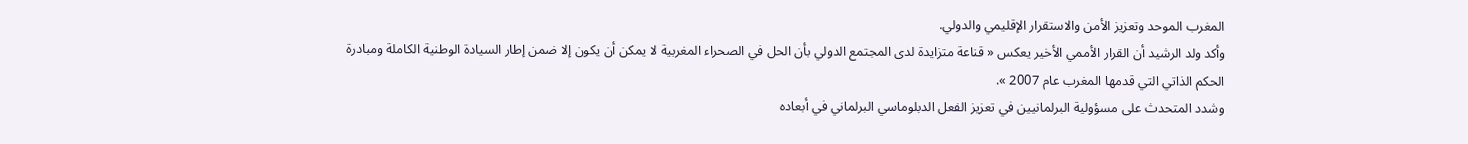المغرب الموحد وتعزيز الأمن والاستقرار الإقليمي والدولي.
وأكد ولد الرشيد أن القرار الأممي الأخير يعكس « قناعة متزايدة لدى المجتمع الدولي بأن الحل في الصحراء المغربية لا يمكن أن يكون إلا ضمن إطار السيادة الوطنية الكاملة ومبادرة الحكم الذاتي التي قدمها المغرب عام 2007 ».
وشدد المتحدث على مسؤولية البرلمانيين في تعزيز الفعل الدبلوماسي البرلماني في أبعاده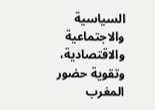السياسية والاجتماعية والاقتصادية، وتقوية حضور المغرب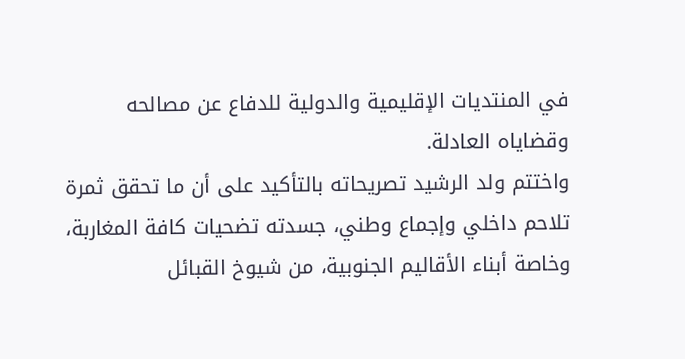في المنتديات الإقليمية والدولية للدفاع عن مصالحه وقضاياه العادلة.
واختتم ولد الرشيد تصريحاته بالتأكيد على أن ما تحقق ثمرة تلاحم داخلي وإجماع وطني، جسدته تضحيات كافة المغاربة، وخاصة أبناء الأقاليم الجنوبية، من شيوخ القبائل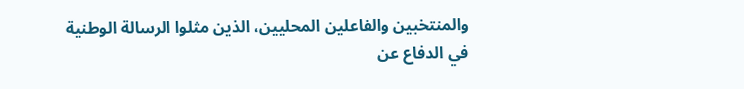والمنتخبين والفاعلين المحليين، الذين مثلوا الرسالة الوطنية في الدفاع عن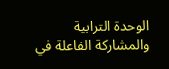الوحدة الترابية والمشاركة الفاعلة في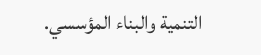التنمية والبناء المؤسسي.